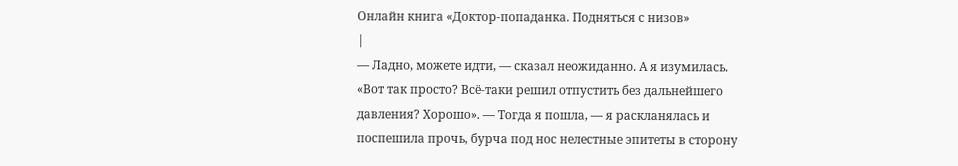Онлайн книга «Доктор-попаданка. Подняться с низов»
|
— Ладно, можете идти, — сказал неожиданно. А я изумилась. «Вот так просто? Всё-таки решил отпустить без дальнейшего давления? Хорошо». — Тогда я пошла, — я раскланялась и поспешила прочь, бурча под нос нелестные эпитеты в сторону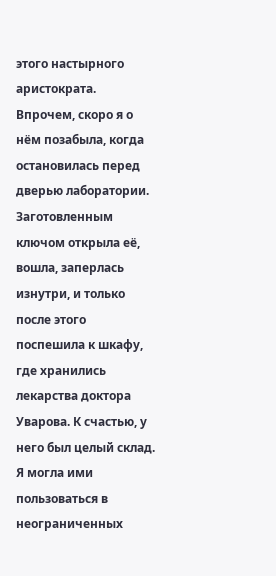этого настырного аристократа. Впрочем, скоро я о нём позабыла, когда остановилась перед дверью лаборатории. Заготовленным ключом открыла её, вошла, заперлась изнутри, и только после этого поспешила к шкафу, где хранились лекарства доктора Уварова. К счастью, у него был целый склад. Я могла ими пользоваться в неограниченных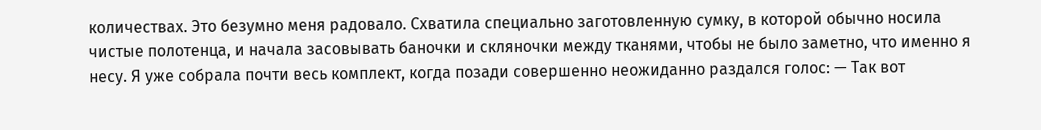количествах. Это безумно меня радовало. Схватила специально заготовленную сумку, в которой обычно носила чистые полотенца, и начала засовывать баночки и скляночки между тканями, чтобы не было заметно, что именно я несу. Я уже собрала почти весь комплект, когда позади совершенно неожиданно раздался голос: — Так вот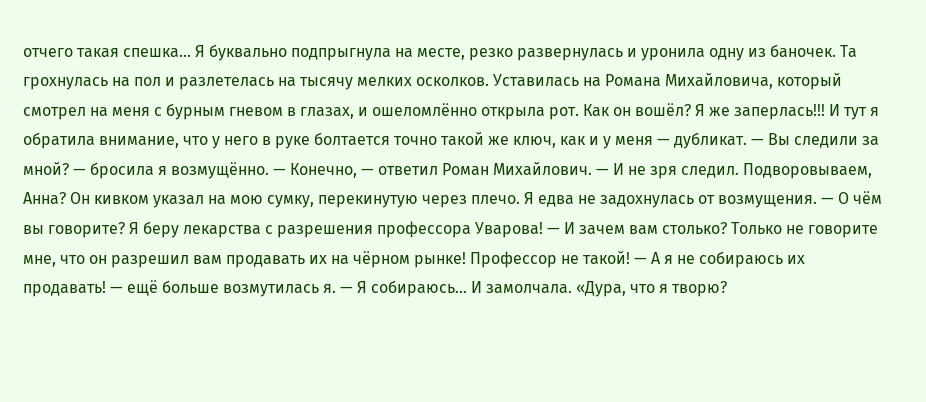отчего такая спешка… Я буквально подпрыгнула на месте, резко развернулась и уронила одну из баночек. Та грохнулась на пол и разлетелась на тысячу мелких осколков. Уставилась на Романа Михайловича, который смотрел на меня с бурным гневом в глазах, и ошеломлённо открыла рот. Как он вошёл? Я же заперлась!!! И тут я обратила внимание, что у него в руке болтается точно такой же ключ, как и у меня — дубликат. — Вы следили за мной? — бросила я возмущённо. — Конечно, — ответил Роман Михайлович. — И не зря следил. Подворовываем, Анна? Он кивком указал на мою сумку, перекинутую через плечо. Я едва не задохнулась от возмущения. — О чём вы говорите? Я беру лекарства с разрешения профессора Уварова! — И зачем вам столько? Только не говорите мне, что он разрешил вам продавать их на чёрном рынке! Профессор не такой! — А я не собираюсь их продавать! — ещё больше возмутилась я. — Я собираюсь… И замолчала. «Дура, что я творю?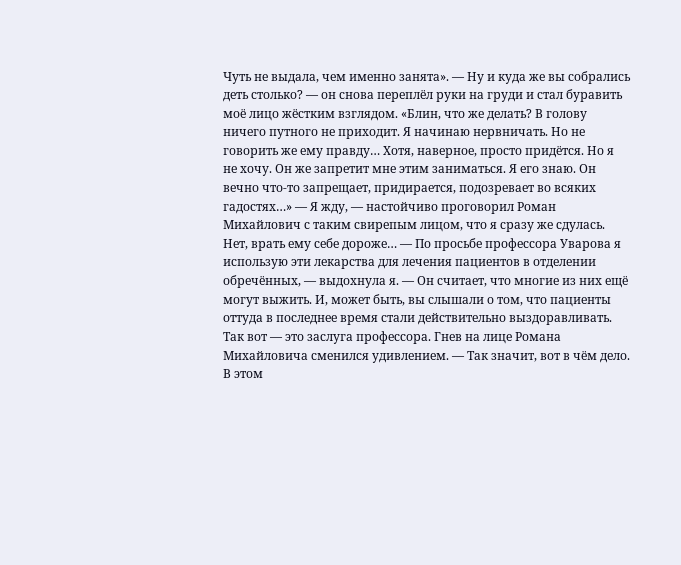Чуть не выдала, чем именно занята». — Ну и куда же вы собрались деть столько? — он снова переплёл руки на груди и стал буравить моё лицо жёстким взглядом. «Блин, что же делать? В голову ничего путного не приходит. Я начинаю нервничать. Но не говорить же ему правду… Хотя, наверное, просто придётся. Но я не хочу. Он же запретит мне этим заниматься. Я его знаю. Он вечно что-то запрещает, придирается, подозревает во всяких гадостях…» — Я жду, — настойчиво проговорил Роман Михайлович с таким свирепым лицом, что я сразу же сдулась. Нет, врать ему себе дороже… — По просьбе профессора Уварова я использую эти лекарства для лечения пациентов в отделении обречённых, — выдохнула я. — Он считает, что многие из них ещё могут выжить. И, может быть, вы слышали о том, что пациенты оттуда в последнее время стали действительно выздоравливать. Так вот — это заслуга профессора. Гнев на лице Романа Михайловича сменился удивлением. — Так значит, вот в чём дело. В этом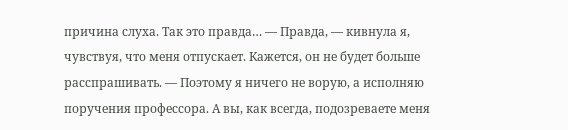причина слуха. Так это правда… — Правда, — кивнула я, чувствуя, что меня отпускает. Кажется, он не будет больше расспрашивать. — Поэтому я ничего не ворую, а исполняю поручения профессора. А вы, как всегда, подозреваете меня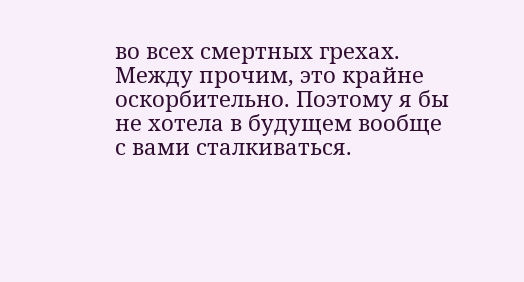во всех смертных грехах. Между прочим, это крайне оскорбительно. Поэтому я бы не хотела в будущем вообще с вами сталкиваться.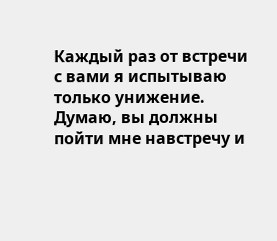Каждый раз от встречи с вами я испытываю только унижение. Думаю, вы должны пойти мне навстречу и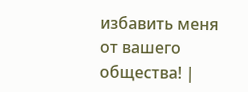избавить меня от вашего общества! |